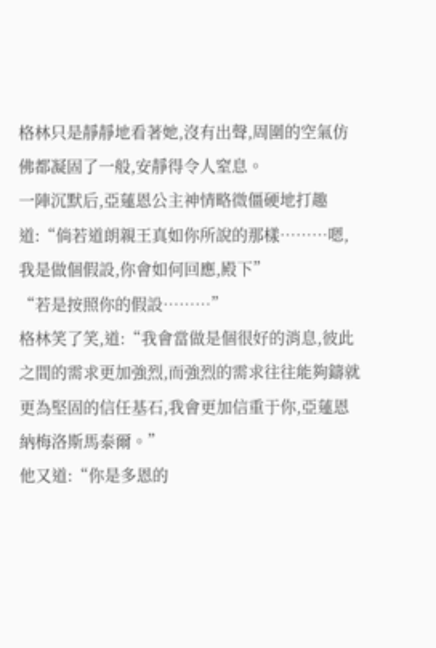格林只是靜靜地看著她,沒有出聲,周圍的空氣仿佛都凝固了一般,安靜得令人窒息。
一陣沉默后,亞蓮恩公主神情略微僵硬地打趣道:“倘若道朗親王真如你所說的那樣………嗯,我是做個假設,你會如何回應,殿下”
“若是按照你的假設………”
格林笑了笑,道:“我會當做是個很好的消息,彼此之間的需求更加強烈,而強烈的需求往往能夠鑄就更為堅固的信任基石,我會更加信重于你,亞蓮恩納梅洛斯馬泰爾。”
他又道:“你是多恩的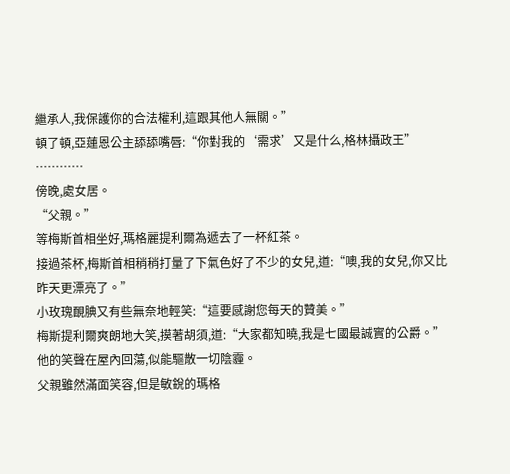繼承人,我保護你的合法權利,這跟其他人無關。”
頓了頓,亞蓮恩公主舔舔嘴唇:“你對我的‘需求’又是什么,格林攝政王”
…………
傍晚,處女居。
“父親。”
等梅斯首相坐好,瑪格麗提利爾為遞去了一杯紅茶。
接過茶杯,梅斯首相稍稍打量了下氣色好了不少的女兒,道:“噢,我的女兒,你又比昨天更漂亮了。”
小玫瑰靦腆又有些無奈地輕笑:“這要感謝您每天的贊美。”
梅斯提利爾爽朗地大笑,摸著胡須,道:“大家都知曉,我是七國最誠實的公爵。”
他的笑聲在屋內回蕩,似能驅散一切陰霾。
父親雖然滿面笑容,但是敏銳的瑪格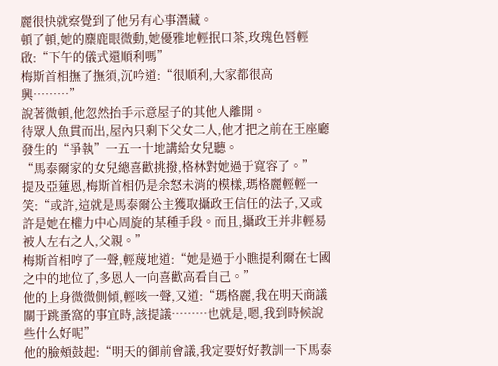麗很快就察覺到了他另有心事潛藏。
頓了頓,她的麋鹿眼微動,她優雅地輕抿口茶,玫瑰色唇輕啟:“下午的儀式還順利嗎”
梅斯首相撫了撫須,沉吟道:“很順利,大家都很高興………”
說著微頓,他忽然抬手示意屋子的其他人離開。
待眾人魚貫而出,屋內只剩下父女二人,他才把之前在王座廳發生的“爭執”一五一十地講給女兒聽。
“馬泰爾家的女兒總喜歡挑撥,格林對她過于寬容了。”
提及亞蓮恩,梅斯首相仍是余怒未消的模樣,瑪格麗輕輕一笑:“或許,這就是馬泰爾公主獲取攝政王信任的法子,又或許是她在權力中心周旋的某種手段。而且,攝政王并非輕易被人左右之人,父親。”
梅斯首相哼了一聲,輕蔑地道:“她是過于小瞧提利爾在七國之中的地位了,多恩人一向喜歡高看自己。”
他的上身微微側傾,輕咳一聲,又道:“瑪格麗,我在明天商議關于跳蚤窩的事宜時,該提議………也就是,嗯,我到時候說些什么好呢”
他的臉頰鼓起:“明天的御前會議,我定要好好教訓一下馬泰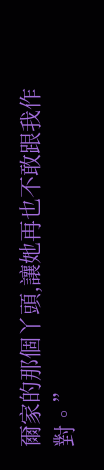爾家的那個丫頭,讓她再也不敢跟我作對。”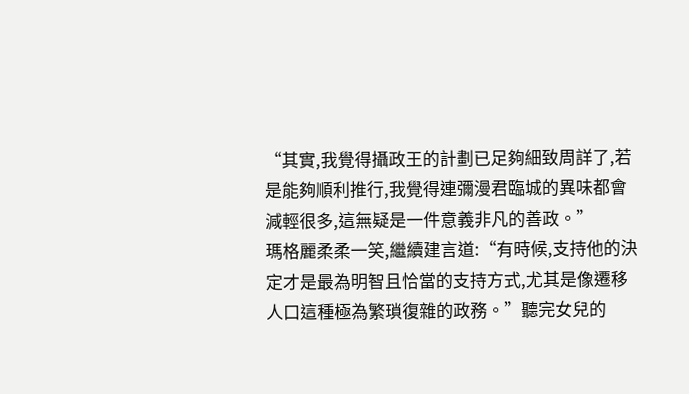“其實,我覺得攝政王的計劃已足夠細致周詳了,若是能夠順利推行,我覺得連彌漫君臨城的異味都會減輕很多,這無疑是一件意義非凡的善政。”
瑪格麗柔柔一笑,繼續建言道:“有時候,支持他的決定才是最為明智且恰當的支持方式,尤其是像遷移人口這種極為繁瑣復雜的政務。”聽完女兒的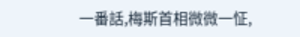一番話,梅斯首相微微一怔,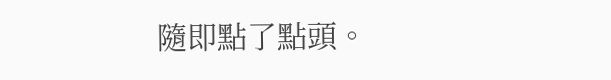隨即點了點頭。